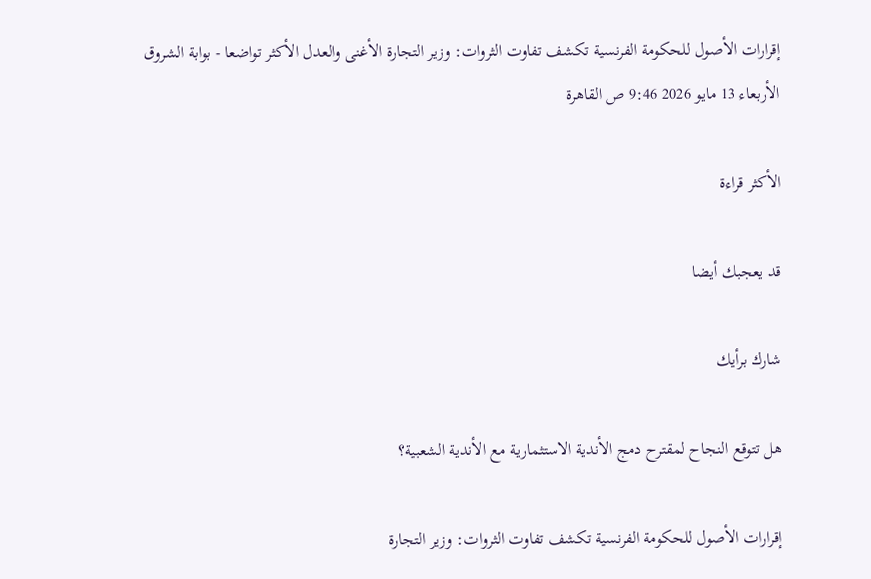إقرارات الأصول للحكومة الفرنسية تكشف تفاوت الثروات: وزير التجارة الأغنى والعدل الأكثر تواضعا - بوابة الشروق
الأربعاء 13 مايو 2026 9:46 ص القاهرة

الأكثر قراءة

قد يعجبك أيضا

شارك برأيك

هل تتوقع النجاح لمقترح دمج الأندية الاستثمارية مع الأندية الشعبية؟

إقرارات الأصول للحكومة الفرنسية تكشف تفاوت الثروات: وزير التجارة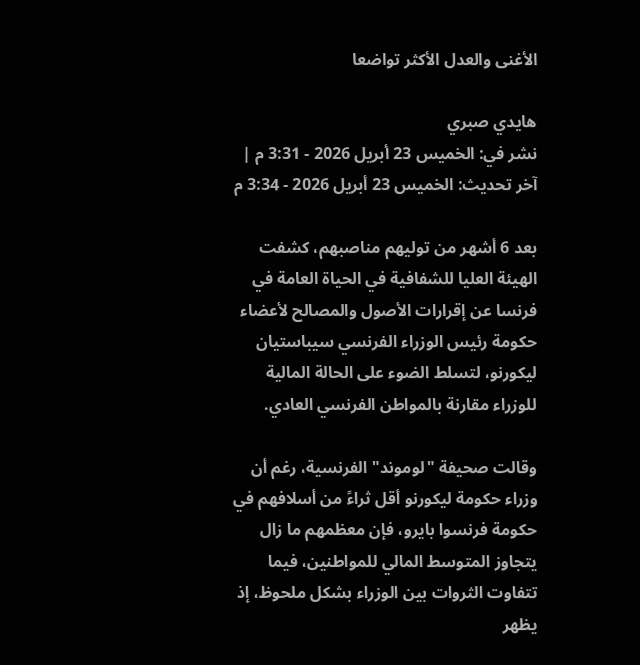الأغنى والعدل الأكثر تواضعا

هايدي صبري
نشر في: الخميس 23 أبريل 2026 - 3:31 م | آخر تحديث: الخميس 23 أبريل 2026 - 3:34 م

بعد 6 أشهر من توليهم مناصبهم، كشفت الهيئة العليا للشفافية في الحياة العامة في فرنسا عن إقرارات الأصول والمصالح لأعضاء حكومة رئيس الوزراء الفرنسي سيباستيان ليكورنو، لتسلط الضوء على الحالة المالية للوزراء مقارنة بالمواطن الفرنسي العادي.

وقالت صحيفة "لوموند" الفرنسية، رغم أن وزراء حكومة ليكورنو أقل ثراءً من أسلافهم في حكومة فرنسوا بايرو، فإن معظمهم ما زال يتجاوز المتوسط المالي للمواطنين، فيما تتفاوت الثروات بين الوزراء بشكل ملحوظ، إذ يظهر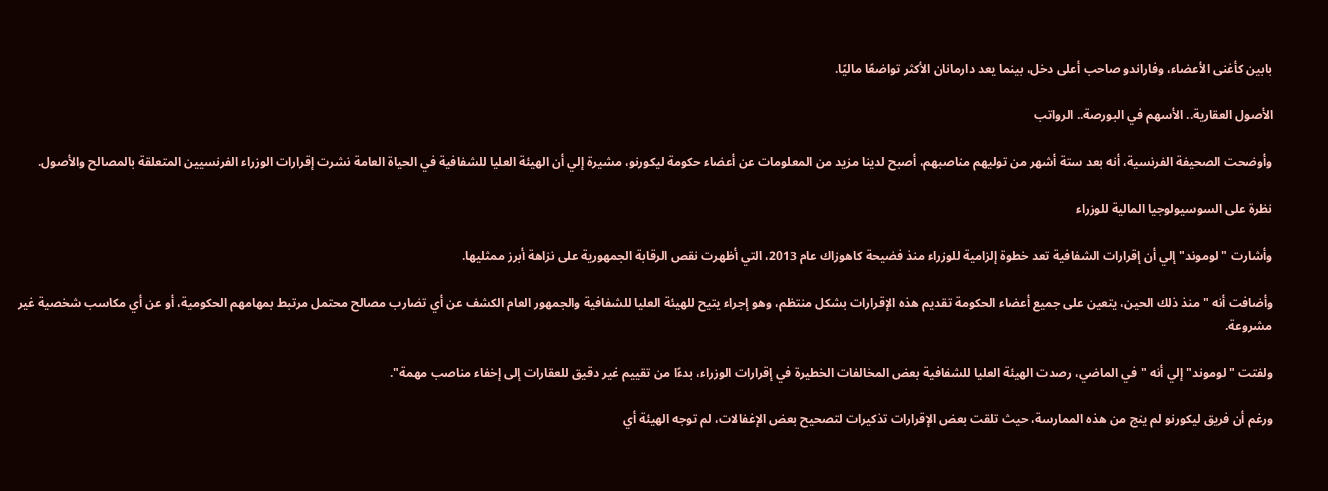بابين كأغنى الأعضاء، وفاراندو صاحب أعلى دخل، بينما يعد دارمانان الأكثر تواضعًا ماليًا.

الأصول العقارية.. الأسهم في البورصة.. الرواتب

وأوضحت الصحيفة الفرنسية، أنه بعد ستة أشهر من توليهم مناصبهم، أصبح لدينا مزيد من المعلومات عن أعضاء حكومة ليكورنو، مشيرة إلي أن الهيئة العليا للشفافية في الحياة العامة نشرت إقرارات الوزراء الفرنسيين المتعلقة بالمصالح والأصول.

نظرة على السوسيولوجيا المالية للوزراء

وأشارت "لوموند" إلي أن إقرارات الشفافية تعد خطوة إلزامية للوزراء منذ فضيحة كاهوزاك عام 2013، التي أظهرت نقص الرقابة الجمهورية على نزاهة أبرز ممثليها.

وأضافت أنه "منذ ذلك الحين، يتعين على جميع أعضاء الحكومة تقديم هذه الإقرارات بشكل منتظم، وهو إجراء يتيح للهيئة العليا للشفافية والجمهور العام الكشف عن أي تضارب مصالح محتمل مرتبط بمهامهم الحكومية، أو عن أي مكاسب شخصية غير مشروعة.

ولفتت "لوموند" إلي أنه "في الماضي، رصدت الهيئة العليا للشفافية بعض المخالفات الخطيرة في إقرارات الوزراء، بدءًا من تقييم غير دقيق للعقارات إلى إخفاء مناصب مهمة".

ورغم أن فريق ليكورنو لم ينج من هذه الممارسة، حيث تلقت بعض الإقرارات تذكيرات لتصحيح بعض الإغفالات، لم توجه الهيئة أي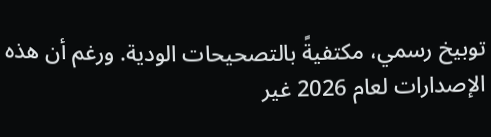توبيخ رسمي، مكتفيةً بالتصحيحات الودية. ورغم أن هذه الإصدارات لعام 2026 غير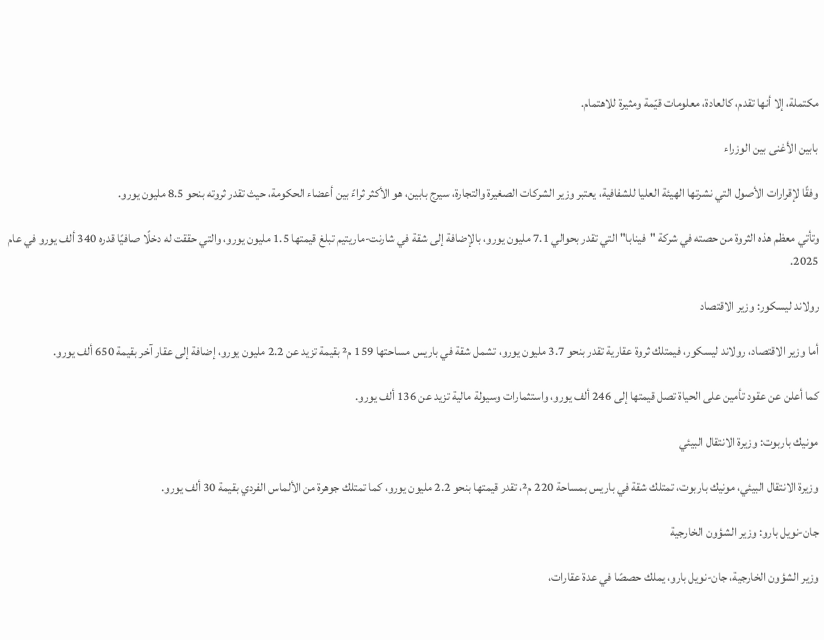مكتملة، إلا أنها تقدم، كالعادة، معلومات قيّمة ومثيرة للاهتمام.

بابين الأغنى بين الوزراء

وفقًا لإقرارات الأصول التي نشرتها الهيئة العليا للشفافية، يعتبر وزير الشركات الصغيرة والتجارة، سيرج بابين، هو الأكثر ثراءً بين أعضاء الحكومة، حيث تقدر ثروته بنحو 8.5 مليون يورو.

وتأتي معظم هذه الثروة من حصته في شركة "فينابا" التي تقدر بحوالي 7.1 مليون يورو، بالإضافة إلى شقة في شارنت-ماريتيم تبلغ قيمتها 1.5 مليون يورو، والتي حققت له دخلًا صافيًا قدره 340 ألف يورو في عام 2025.

رولاند ليسكور: وزير الاقتصاد

أما وزير الاقتصاد، رولاند ليسكور، فيمتلك ثروة عقارية تقدر بنحو 3.7 مليون يورو، تشمل شقة في باريس مساحتها 159 م² بقيمة تزيد عن 2.2 مليون يورو، إضافة إلى عقار آخر بقيمة 650 ألف يورو.

كما أعلن عن عقود تأمين على الحياة تصل قيمتها إلى 246 ألف يورو، واستثمارات وسيولة مالية تزيد عن 136 ألف يورو.

مونيك باربوت: وزيرة الانتقال البيئي

وزيرة الانتقال البيئي، مونيك باربوت، تمتلك شقة في باريس بمساحة 220 م²، تقدر قيمتها بنحو 2.2 مليون يورو، كما تمتلك جوهرة من الألماس الفردي بقيمة 30 ألف يورو.

جان-نويل بارو: وزير الشؤون الخارجية

وزير الشؤون الخارجية، جان-نويل بارو، يملك حصصًا في عدة عقارات،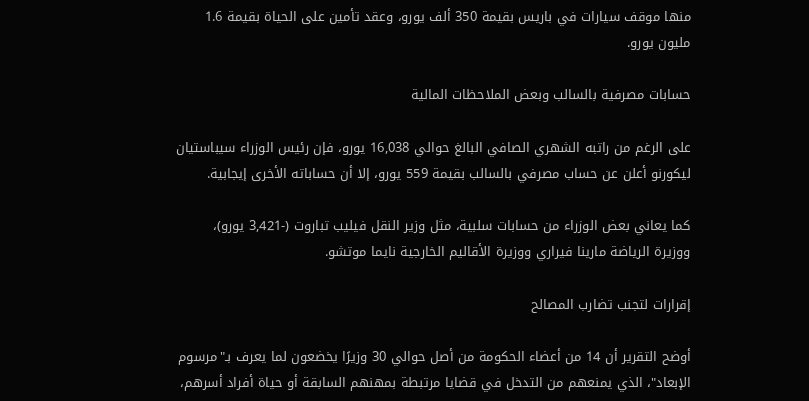منها موقف سيارات في باريس بقيمة 350 ألف يورو، وعقد تأمين على الحياة بقيمة 1.6 مليون يورو.

حسابات مصرفية بالسالب وبعض الملاحظات المالية

على الرغم من راتبه الشهري الصافي البالغ حوالي 16,038 يورو، فإن رئيس الوزراء سيباستيان ليكورنو أعلن عن حساب مصرفي بالسالب بقيمة 559 يورو، إلا أن حساباته الأخرى إيجابية.

كما يعاني بعض الوزراء من حسابات سلبية، مثل وزير النقل فيليب تباروت (-3,421 يورو)، ووزيرة الرياضة مارينا فيراري ووزيرة الأقاليم الخارجية نايما موتشو.

إقرارات لتجنب تضارب المصالح

أوضح التقرير أن 14 من أعضاء الحكومة من أصل حوالي 30 وزيرًا يخضعون لما يعرف بـ"مرسوم الإبعاد"، الذي يمنعهم من التدخل في قضايا مرتبطة بمهنهم السابقة أو حياة أفراد أسرهم،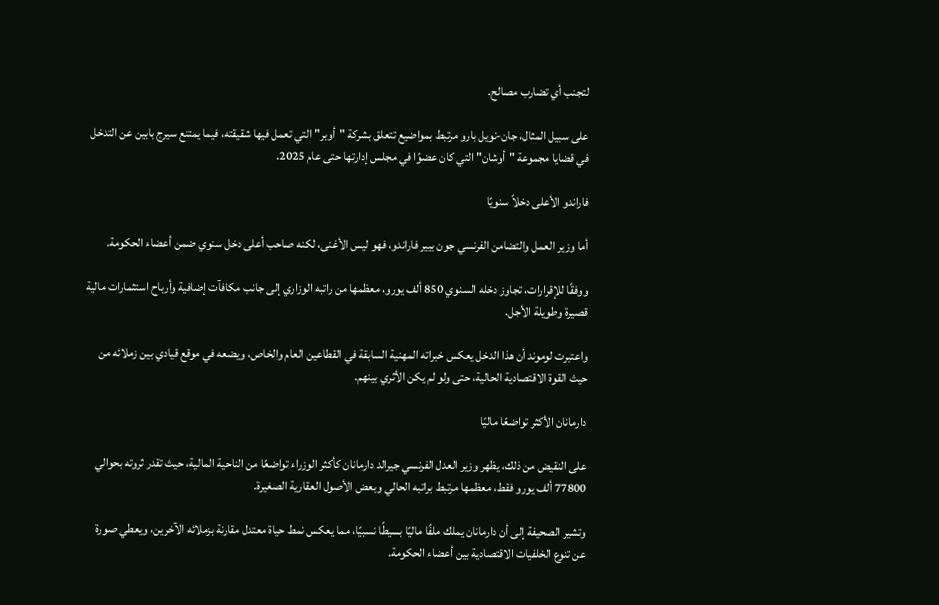لتجنب أي تضارب مصالح.

على سبيل المثال، جان-نويل بارو مرتبط بمواضيع تتعلق بشركة "أوبر" التي تعمل فيها شقيقته، فيما يمتنع سيرج بابين عن التدخل في قضايا مجموعة "أوشان" التي كان عضوًا في مجلس إدارتها حتى عام 2025.

فاراندو الأعلى دخلاً سنويًا

أما وزير العمل والتضامن الفرنسي جون بيير فاراندو، فهو ليس الأغنى، لكنه صاحب أعلى دخل سنوي ضمن أعضاء الحكومة.

ووفقًا للإقرارات، تجاوز دخله السنوي 850 ألف يورو، معظمها من راتبه الوزاري إلى جانب مكافآت إضافية وأرباح استثمارات مالية قصيرة وطويلة الأجل.

واعتبرت لوموند أن هذا الدخل يعكس خبراته المهنية السابقة في القطاعين العام والخاص، ويضعه في موقع قيادي بين زملائه من حيث القوة الاقتصادية الحالية، حتى ولو لم يكن الأثري بينهم.

دارمانان الأكثر تواضعًا ماليًا

على النقيض من ذلك، يظهر وزير العدل الفرنسي جيرالد دارمانان كأكثر الوزراء تواضعًا من الناحية المالية، حيث تقدر ثروته بحوالي 77800 ألف يورو فقط، معظمها مرتبط براتبه الحالي وبعض الأصول العقارية الصغيرة.

وتشير الصحيفة إلى أن دارمانان يملك ملفًا ماليًا بسيطًا نسبيًا، مما يعكس نمط حياة معتدل مقارنة بزملائه الآخرين، ويعطي صورة عن تنوع الخلفيات الاقتصادية بين أعضاء الحكومة.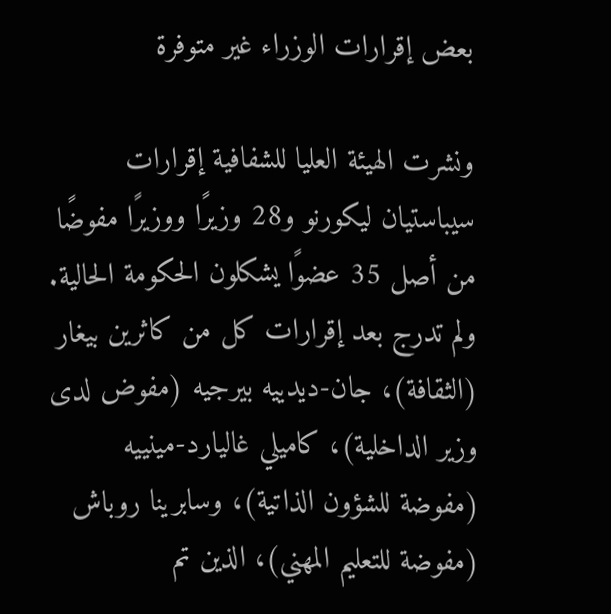بعض إقرارات الوزراء غير متوفرة

ونشرت الهيئة العليا للشفافية إقرارات سيباستيان ليكورنو و28 وزيرًا ووزيرًا مفوضًا من أصل 35 عضوًا يشكلون الحكومة الحالية. ولم تدرج بعد إقرارات كل من كاثرين بيغار (الثقافة)، جان-ديدييه بيرجيه (مفوض لدى وزير الداخلية)، كاميلي غاليارد-مينييه (مفوضة للشؤون الذاتية)، وسابرينا روباش (مفوضة للتعليم المهني)، الذين تم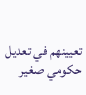تعيينهم في تعديل حكومي صغير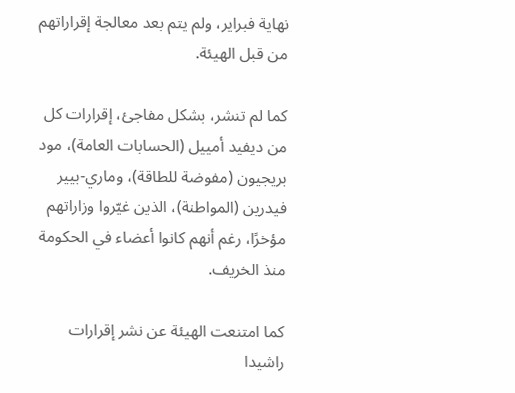نهاية فبراير، ولم يتم بعد معالجة إقراراتهم من قبل الهيئة.

كما لم تنشر، بشكل مفاجئ، إقرارات كل من ديفيد أمييل (الحسابات العامة)، مود بريجيون (مفوضة للطاقة)، وماري-بيير فيدرين (المواطنة)، الذين غيّروا وزاراتهم مؤخرًا، رغم أنهم كانوا أعضاء في الحكومة منذ الخريف.

كما امتنعت الهيئة عن نشر إقرارات راشيدا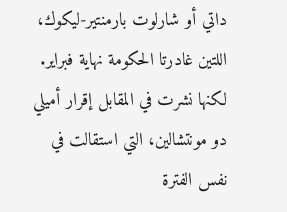داتي أو شارلوت بارمنتير-ليكوك، اللتين غادرتا الحكومة نهاية فبراير. لكنها نشرت في المقابل إقرار أميلي دو مونتشالين، التي استقالت في نفس الفترة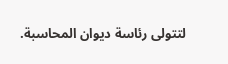لتتولى رئاسة ديوان المحاسبة.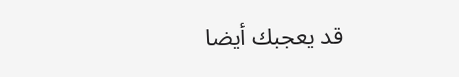قد يعجبك أيضا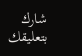شارك بتعليقك